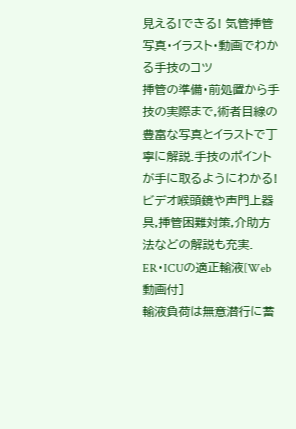見える!できる! 気管挿管
写真・イラスト・動画でわかる手技のコツ
挿管の準備・前処置から手技の実際まで,術者目線の豊富な写真とイラストで丁寧に解説.手技のポイントが手に取るようにわかる!ビデオ喉頭鏡や声門上器具,挿管困難対策,介助方法などの解説も充実.
ER・ICUの適正輸液[Web動画付]
輸液負荷は無意潜行に蓄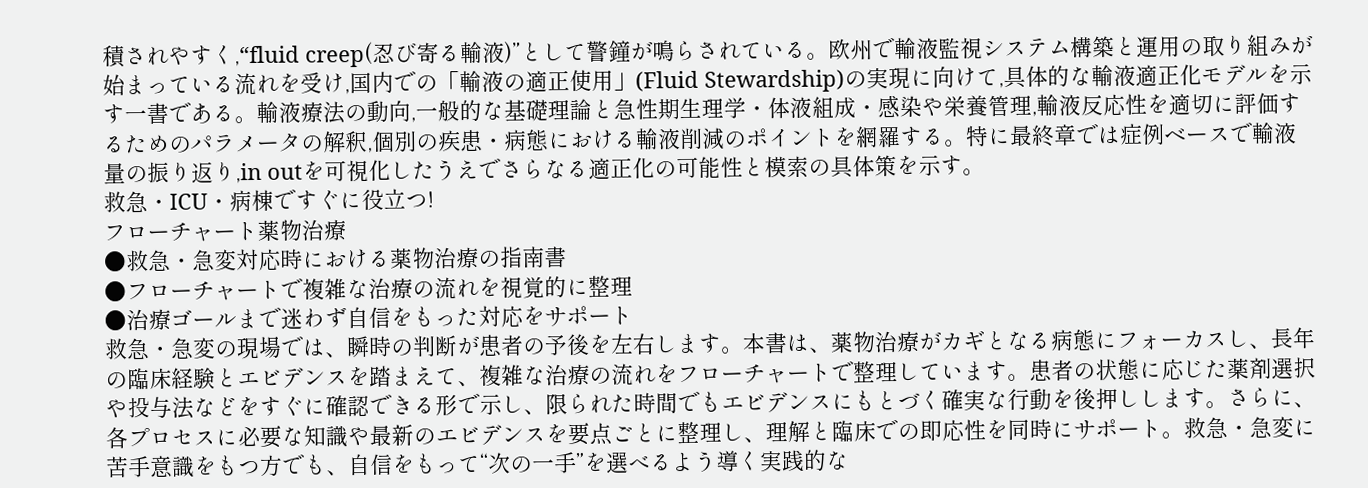積されやすく,“fluid creep(忍び寄る輸液)”として警鐘が鳴らされている。欧州で輸液監視システム構築と運用の取り組みが始まっている流れを受け,国内での「輸液の適正使用」(Fluid Stewardship)の実現に向けて,具体的な輸液適正化モデルを示す一書である。輸液療法の動向,一般的な基礎理論と急性期生理学・体液組成・感染や栄養管理,輸液反応性を適切に評価するためのパラメータの解釈,個別の疾患・病態における輸液削減のポイントを網羅する。特に最終章では症例ベースで輸液量の振り返り,in outを可視化したうえでさらなる適正化の可能性と模索の具体策を示す。
救急・ICU・病棟ですぐに役立つ!
フローチャート薬物治療
●救急・急変対応時における薬物治療の指南書
●フローチャートで複雑な治療の流れを視覚的に整理
●治療ゴールまで迷わず自信をもった対応をサポート
救急・急変の現場では、瞬時の判断が患者の予後を左右します。本書は、薬物治療がカギとなる病態にフォーカスし、長年の臨床経験とエビデンスを踏まえて、複雑な治療の流れをフローチャートで整理しています。患者の状態に応じた薬剤選択や投与法などをすぐに確認できる形で示し、限られた時間でもエビデンスにもとづく確実な行動を後押しします。さらに、各プロセスに必要な知識や最新のエビデンスを要点ごとに整理し、理解と臨床での即応性を同時にサポート。救急・急変に苦手意識をもつ方でも、自信をもって“次の一手”を選べるよう導く実践的な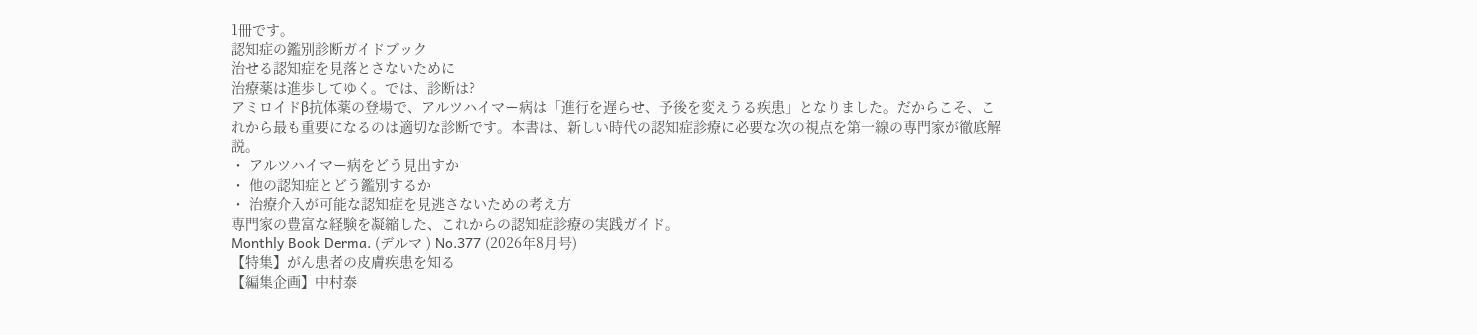1冊です。
認知症の鑑別診断ガイドブック
治せる認知症を見落とさないために
治療薬は進歩してゆく。では、診断は?
アミロイドβ抗体薬の登場で、アルツハイマー病は「進行を遅らせ、予後を変えうる疾患」となりました。だからこそ、これから最も重要になるのは適切な診断です。本書は、新しい時代の認知症診療に必要な次の視点を第一線の専門家が徹底解説。
・ アルツハイマー病をどう見出すか
・ 他の認知症とどう鑑別するか
・ 治療介入が可能な認知症を見逃さないための考え方
専門家の豊富な経験を凝縮した、これからの認知症診療の実践ガイド。
Monthly Book Derma. (デルマ ) No.377 (2026年8月号)
【特集】がん患者の皮膚疾患を知る
【編集企画】中村泰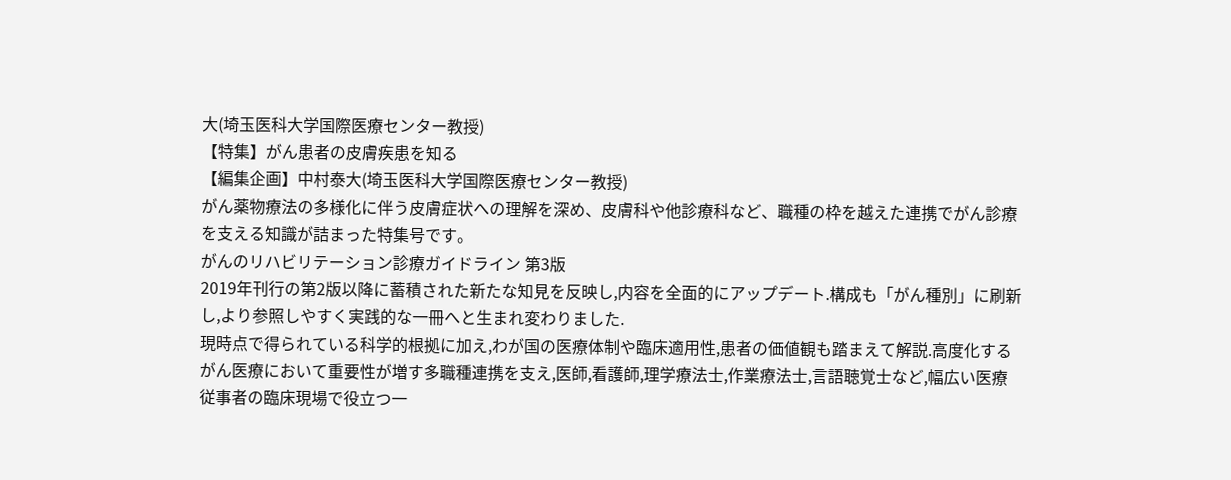大(埼玉医科大学国際医療センター教授)
【特集】がん患者の皮膚疾患を知る
【編集企画】中村泰大(埼玉医科大学国際医療センター教授)
がん薬物療法の多様化に伴う皮膚症状への理解を深め、皮膚科や他診療科など、職種の枠を越えた連携でがん診療を支える知識が詰まった特集号です。
がんのリハビリテーション診療ガイドライン 第3版
2019年刊行の第2版以降に蓄積された新たな知見を反映し,内容を全面的にアップデート.構成も「がん種別」に刷新し,より参照しやすく実践的な一冊へと生まれ変わりました.
現時点で得られている科学的根拠に加え,わが国の医療体制や臨床適用性,患者の価値観も踏まえて解説.高度化するがん医療において重要性が増す多職種連携を支え,医師,看護師,理学療法士,作業療法士,言語聴覚士など,幅広い医療従事者の臨床現場で役立つ一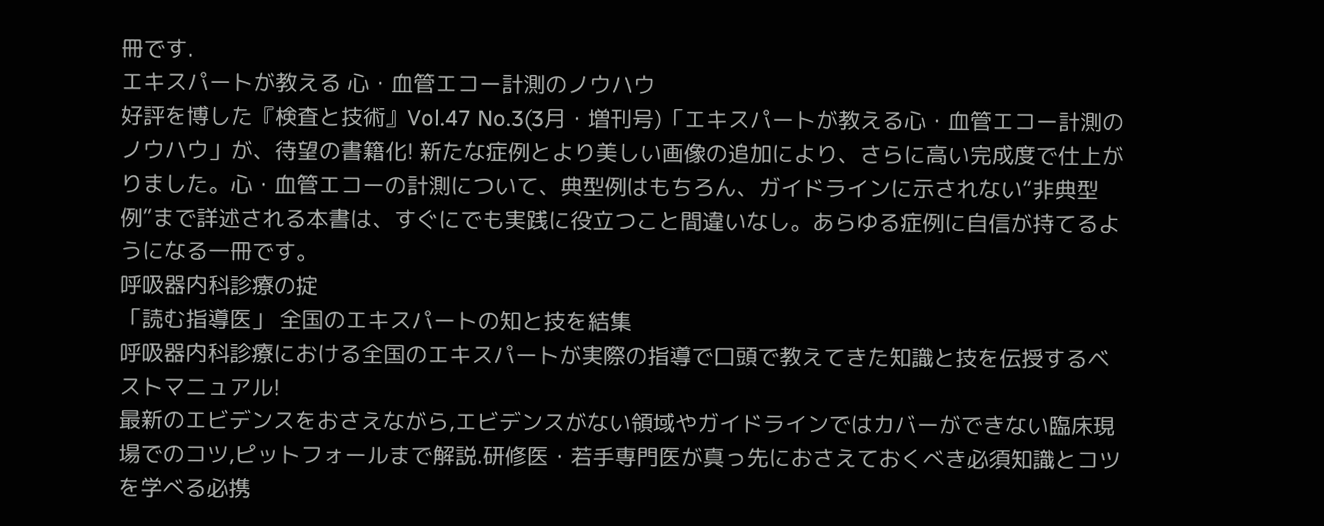冊です.
エキスパートが教える 心・血管エコー計測のノウハウ
好評を博した『検査と技術』Vol.47 No.3(3月・増刊号)「エキスパートが教える心・血管エコー計測のノウハウ」が、待望の書籍化! 新たな症例とより美しい画像の追加により、さらに高い完成度で仕上がりました。心・血管エコーの計測について、典型例はもちろん、ガイドラインに示されない“非典型例”まで詳述される本書は、すぐにでも実践に役立つこと間違いなし。あらゆる症例に自信が持てるようになる一冊です。
呼吸器内科診療の掟
「読む指導医」 全国のエキスパートの知と技を結集
呼吸器内科診療における全国のエキスパートが実際の指導で口頭で教えてきた知識と技を伝授するベストマニュアル!
最新のエビデンスをおさえながら,エビデンスがない領域やガイドラインではカバーができない臨床現場でのコツ,ピットフォールまで解説.研修医・若手専門医が真っ先におさえておくべき必須知識とコツを学べる必携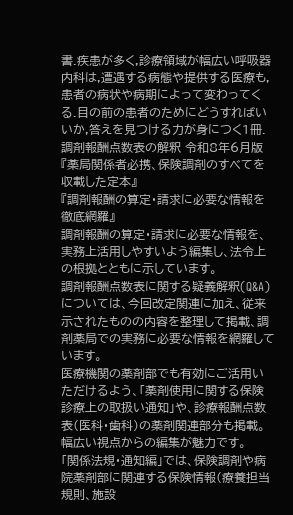書.疾患が多く,診療領域が幅広い呼吸器内科は,遭遇する病態や提供する医療も,患者の病状や病期によって変わってくる.目の前の患者のためにどうすればいいか,答えを見つける力が身につく1冊.
調剤報酬点数表の解釈 令和8年6月版
『薬局関係者必携、保険調剤のすべてを収載した定本』
『調剤報酬の算定・請求に必要な情報を徹底網羅』
調剤報酬の算定・請求に必要な情報を、実務上活用しやすいよう編集し、法令上の根拠とともに示しています。
調剤報酬点数表に関する疑義解釈(Q&A)については、今回改定関連に加え、従来示されたものの内容を整理して掲載、調剤薬局での実務に必要な情報を網羅しています。
医療機関の薬剤部でも有効にご活用いただけるよう、「薬剤使用に関する保険診療上の取扱い通知」や、診療報酬点数表(医科・歯科)の薬剤関連部分も掲載。幅広い視点からの編集が魅力です。
「関係法規・通知編」では、保険調剤や病院薬剤部に関連する保険情報(療養担当規則、施設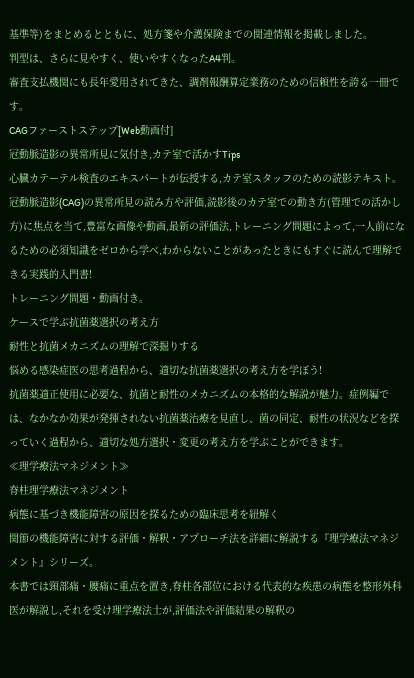基準等)をまとめるとともに、処方箋や介護保険までの関連情報を掲載しました。
判型は、さらに見やすく、使いやすくなったA4判。
審査支払機関にも長年愛用されてきた、調剤報酬算定業務のための信頼性を誇る一冊です。
CAGファーストステップ[Web動画付]
冠動脈造影の異常所見に気付き,カテ室で活かすTips
心臓カテーテル検査のエキスパートが伝授する,カテ室スタッフのための読影テキスト。
冠動脈造影(CAG)の異常所見の読み方や評価,読影後のカテ室での動き方(管理での活かし方)に焦点を当て,豊富な画像や動画,最新の評価法,トレーニング問題によって,一人前になるための必須知識をゼロから学べ,わからないことがあったときにもすぐに読んで理解できる実践的入門書!
トレーニング問題・動画付き。
ケースで学ぶ抗菌薬選択の考え方
耐性と抗菌メカニズムの理解で深掘りする
悩める感染症医の思考過程から、適切な抗菌薬選択の考え方を学ぼう!
抗菌薬適正使用に必要な、抗菌と耐性のメカニズムの本格的な解説が魅力。症例編では、なかなか効果が発揮されない抗菌薬治療を見直し、菌の同定、耐性の状況などを探っていく過程から、適切な処方選択・変更の考え方を学ぶことができます。
≪理学療法マネジメント≫
脊柱理学療法マネジメント
病態に基づき機能障害の原因を探るための臨床思考を紐解く
関節の機能障害に対する評価・解釈・アプローチ法を詳細に解説する『理学療法マネジメント』シリーズ。
本書では頸部痛・腰痛に重点を置き,脊柱各部位における代表的な疾患の病態を整形外科医が解説し,それを受け理学療法士が,評価法や評価結果の解釈の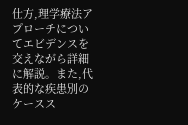仕方,理学療法アプローチについてエビデンスを交えながら詳細に解説。また,代表的な疾患別のケースス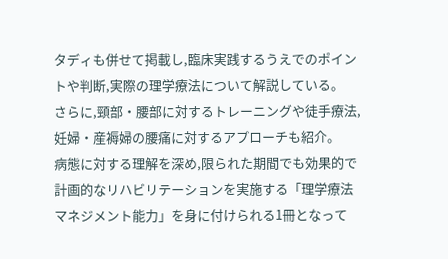タディも併せて掲載し,臨床実践するうえでのポイントや判断,実際の理学療法について解説している。
さらに,頸部・腰部に対するトレーニングや徒手療法,妊婦・産褥婦の腰痛に対するアプローチも紹介。
病態に対する理解を深め,限られた期間でも効果的で計画的なリハビリテーションを実施する「理学療法マネジメント能力」を身に付けられる1冊となって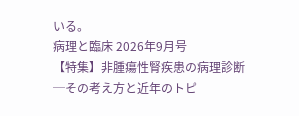いる。
病理と臨床 2026年9月号
【特集】非腫瘍性腎疾患の病理診断─その考え方と近年のトピ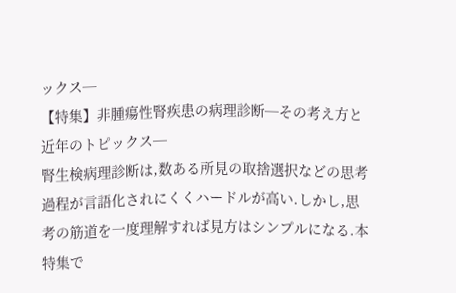ックス─
【特集】非腫瘍性腎疾患の病理診断─その考え方と近年のトピックス─
腎生検病理診断は,数ある所見の取捨選択などの思考過程が言語化されにくくハードルが高い.しかし,思考の筋道を一度理解すれば見方はシンプルになる.本特集で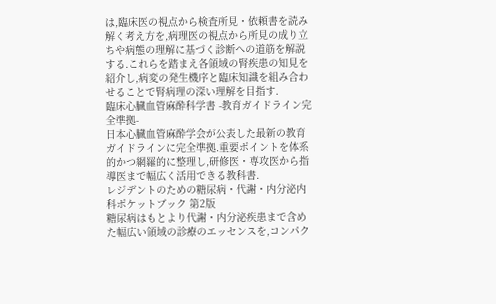は,臨床医の視点から検査所見・依頼書を読み解く考え方を,病理医の視点から所見の成り立ちや病態の理解に基づく診断への道筋を解説する.これらを踏まえ各領域の腎疾患の知見を紹介し,病変の発生機序と臨床知識を組み合わせることで腎病理の深い理解を目指す.
臨床心臓血管麻酔科学書 -教育ガイドライン完全準拠-
日本心臓血管麻酔学会が公表した最新の教育ガイドラインに完全準拠.重要ポイントを体系的かつ網羅的に整理し,研修医・専攻医から指導医まで幅広く活用できる教科書.
レジデントのための糖尿病・代謝・内分泌内科ポケットブック 第2版
糖尿病はもとより代謝・内分泌疾患まで含めた幅広い領域の診療のエッセンスを,コンパク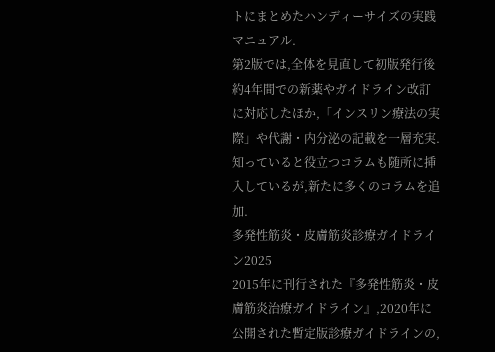トにまとめたハンディーサイズの実践マニュアル.
第2版では,全体を見直して初版発行後約4年間での新薬やガイドライン改訂に対応したほか,「インスリン療法の実際」や代謝・内分泌の記載を一層充実.知っていると役立つコラムも随所に挿入しているが,新たに多くのコラムを追加.
多発性筋炎・皮膚筋炎診療ガイドライン2025
2015年に刊行された『多発性筋炎・皮膚筋炎治療ガイドライン』,2020年に公開された暫定版診療ガイドラインの,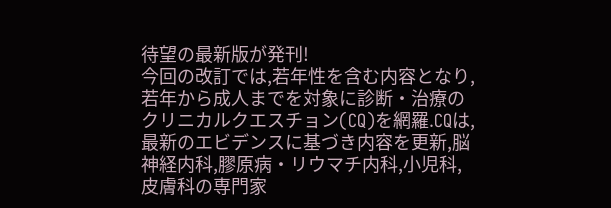待望の最新版が発刊!
今回の改訂では,若年性を含む内容となり,若年から成人までを対象に診断・治療のクリニカルクエスチョン(CQ)を網羅.CQは,最新のエビデンスに基づき内容を更新,脳神経内科,膠原病・リウマチ内科,小児科,皮膚科の専門家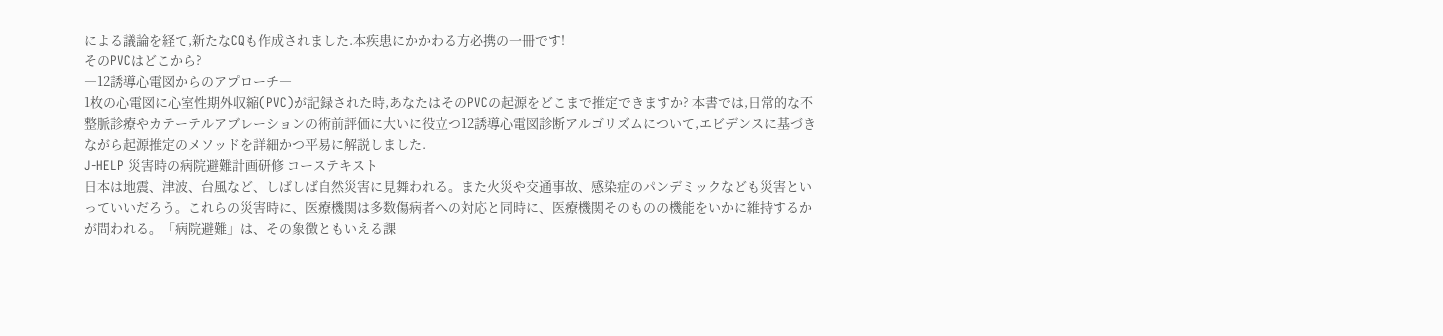による議論を経て,新たなCQも作成されました.本疾患にかかわる方必携の一冊です!
そのPVCはどこから?
―12誘導心電図からのアプローチ―
1枚の心電図に心室性期外収縮(PVC)が記録された時,あなたはそのPVCの起源をどこまで推定できますか? 本書では,日常的な不整脈診療やカテーテルアブレーションの術前評価に大いに役立つ12誘導心電図診断アルゴリズムについて,エビデンスに基づきながら起源推定のメソッドを詳細かつ平易に解説しました.
J-HELP 災害時の病院避難計画研修 コーステキスト
日本は地震、津波、台風など、しばしば自然災害に見舞われる。また火災や交通事故、感染症のパンデミックなども災害といっていいだろう。これらの災害時に、医療機関は多数傷病者への対応と同時に、医療機関そのものの機能をいかに維持するかが問われる。「病院避難」は、その象徴ともいえる課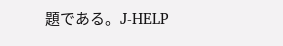題である。J-HELP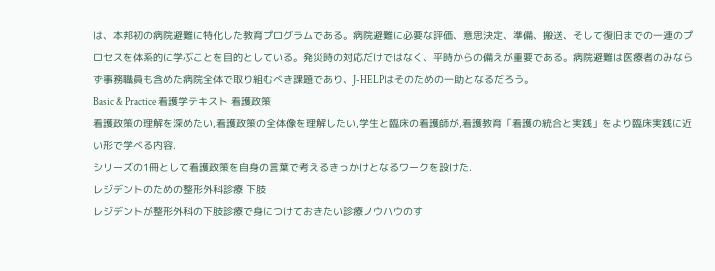は、本邦初の病院避難に特化した教育プログラムである。病院避難に必要な評価、意思決定、準備、搬送、そして復旧までの一連のプロセスを体系的に学ぶことを目的としている。発災時の対応だけではなく、平時からの備えが重要である。病院避難は医療者のみならず事務職員も含めた病院全体で取り組むべき課題であり、J-HELPはそのための一助となるだろう。
Basic & Practice 看護学テキスト 看護政策
看護政策の理解を深めたい,看護政策の全体像を理解したい,学生と臨床の看護師が,看護教育「看護の統合と実践」をより臨床実践に近い形で学べる内容.
シリーズの1冊として看護政策を自身の言葉で考えるきっかけとなるワークを設けた.
レジデントのための整形外科診療 下肢
レジデントが整形外科の下肢診療で身につけておきたい診療ノウハウのす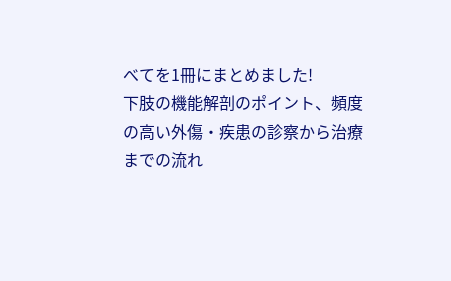べてを1冊にまとめました!
下肢の機能解剖のポイント、頻度の高い外傷・疾患の診察から治療までの流れ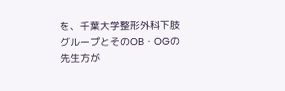を、千葉大学整形外科下肢グループとそのOB・OGの先生方が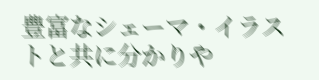豊富なシェーマ・イラストと共に分かりや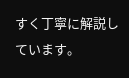すく丁寧に解説しています。